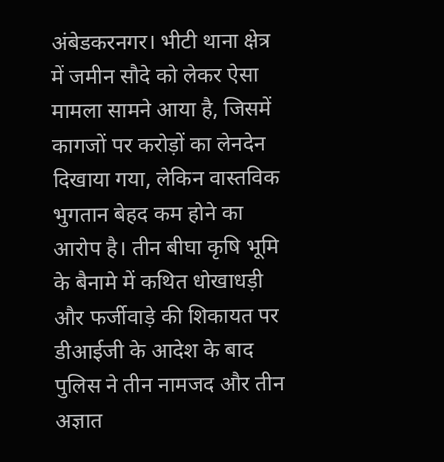अंबेडकरनगर। भीटी थाना क्षेत्र में जमीन सौदे को लेकर ऐसा मामला सामने आया है, जिसमें कागजों पर करोड़ों का लेनदेन दिखाया गया, लेकिन वास्तविक भुगतान बेहद कम होने का आरोप है। तीन बीघा कृषि भूमि के बैनामे में कथित धोखाधड़ी और फर्जीवाड़े की शिकायत पर डीआईजी के आदेश के बाद पुलिस ने तीन नामजद और तीन अज्ञात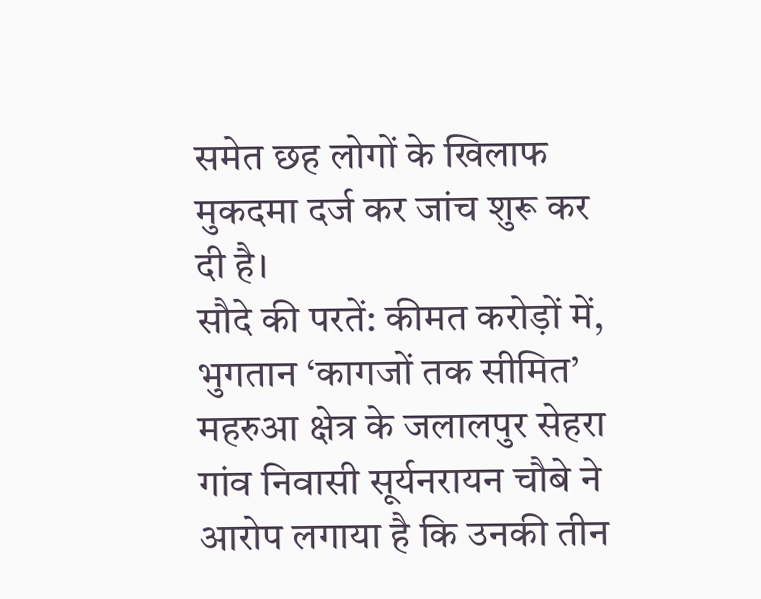समेत छह लोगों के खिलाफ मुकदमा दर्ज कर जांच शुरू कर दी है।
सौदे की परतें: कीमत करोड़ों में, भुगतान ‘कागजों तक सीमित’
महरुआ क्षेत्र के जलालपुर सेहरा गांव निवासी सूर्यनरायन चौबे ने आरोप लगाया है कि उनकी तीन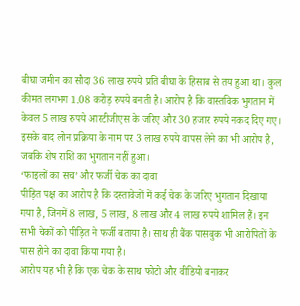बीघा जमीन का सौदा 36 लाख रुपये प्रति बीघा के हिसाब से तय हुआ था। कुल कीमत लगभग 1.08 करोड़ रुपये बनती है। आरोप है कि वास्तविक भुगतान में केवल 5 लाख रुपये आरटीजीएस के जरिए और 30 हजार रुपये नकद दिए गए।
इसके बाद लोन प्रक्रिया के नाम पर 3 लाख रुपये वापस लेने का भी आरोप है, जबकि शेष राशि का भुगतान नहीं हुआ।
‘फाइलों का सच’ और फर्जी चेक का दावा
पीड़ित पक्ष का आरोप है कि दस्तावेजों में कई चेक के जरिए भुगतान दिखाया गया है, जिनमें 8 लाख, 5 लाख, 8 लाख और 4 लाख रुपये शामिल हैं। इन सभी चेकों को पीड़ित ने फर्जी बताया है। साथ ही बैंक पासबुक भी आरोपितों के पास होने का दावा किया गया है।
आरोप यह भी है कि एक चेक के साथ फोटो और वीडियो बनाकर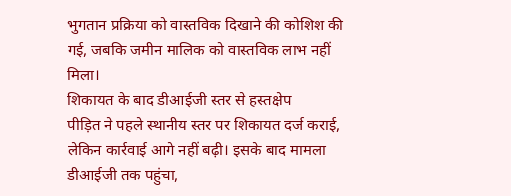भुगतान प्रक्रिया को वास्तविक दिखाने की कोशिश की गई, जबकि जमीन मालिक को वास्तविक लाभ नहीं मिला।
शिकायत के बाद डीआईजी स्तर से हस्तक्षेप
पीड़ित ने पहले स्थानीय स्तर पर शिकायत दर्ज कराई, लेकिन कार्रवाई आगे नहीं बढ़ी। इसके बाद मामला डीआईजी तक पहुंचा,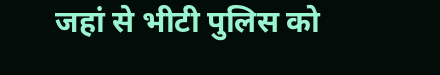जहां से भीटी पुलिस को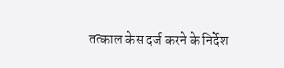तत्काल केस दर्ज करने के निर्देश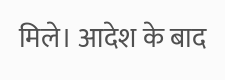मिले। आदेश के बाद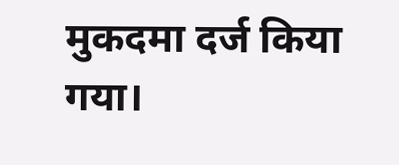मुकदमा दर्ज किया गया।